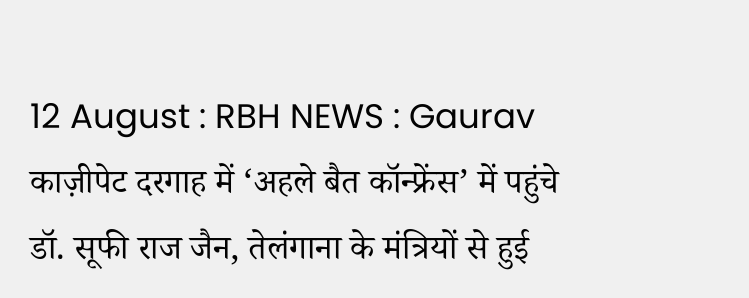12 August : RBH NEWS : Gaurav
काज़ीपेट दरगाह में ‘अहले बैत कॉन्फ्रेंस’ में पहुंचे डॉ. सूफी राज जैन, तेलंगाना के मंत्रियों से हुई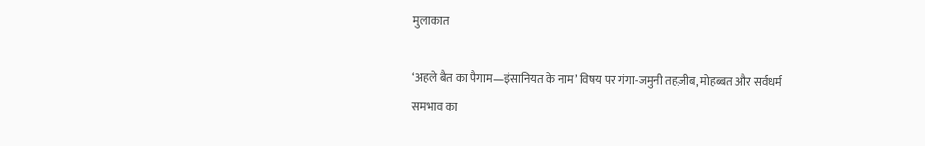मुलाकात

‘अहले बैत का पैगाम—इंसानियत के नाम’ विषय पर गंगा-जमुनी तहज़ीब, मोहब्बत और सर्वधर्म समभाव का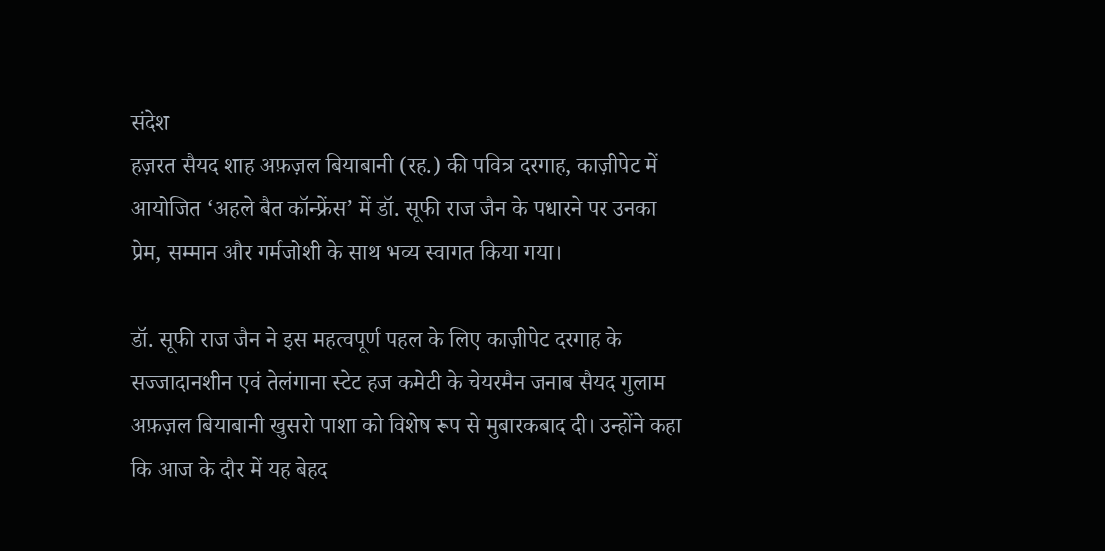संदेश
हज़रत सैयद शाह अफ़ज़ल बियाबानी (रह.) की पवित्र दरगाह, काज़ीपेट में आयोजित ‘अहले बैत कॉन्फ्रेंस’ में डॉ. सूफी राज जैन के पधारने पर उनका प्रेम, सम्मान और गर्मजोशी के साथ भव्य स्वागत किया गया।

डॉ. सूफी राज जैन ने इस महत्वपूर्ण पहल के लिए काज़ीपेट दरगाह के सज्जादानशीन एवं तेलंगाना स्टेट हज कमेटी के चेयरमैन जनाब सैयद गुलाम अफ़ज़ल बियाबानी खुसरो पाशा को विशेष रूप से मुबारकबाद दी। उन्होंने कहा कि आज के दौर में यह बेहद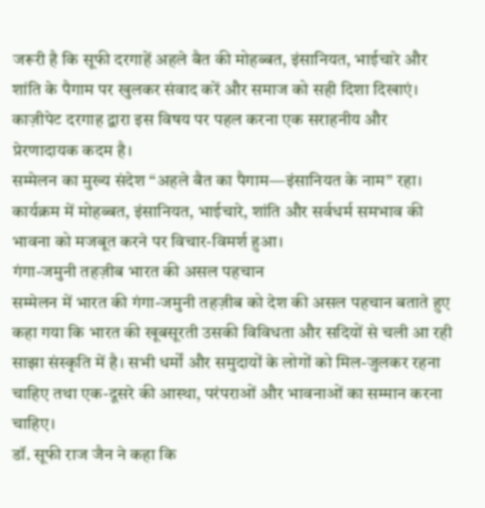जरूरी है कि सूफी दरगाहें अहले बैत की मोहब्बत, इंसानियत, भाईचारे और शांति के पैगाम पर खुलकर संवाद करें और समाज को सही दिशा दिखाएं। काज़ीपेट दरगाह द्वारा इस विषय पर पहल करना एक सराहनीय और प्रेरणादायक कदम है।
सम्मेलन का मुख्य संदेश “अहले बैत का पैगाम—इंसानियत के नाम” रहा। कार्यक्रम में मोहब्बत, इंसानियत, भाईचारे, शांति और सर्वधर्म समभाव की भावना को मजबूत करने पर विचार-विमर्श हुआ।
गंगा-जमुनी तहज़ीब भारत की असल पहचान
सम्मेलन में भारत की गंगा-जमुनी तहज़ीब को देश की असल पहचान बताते हुए कहा गया कि भारत की खूबसूरती उसकी विविधता और सदियों से चली आ रही साझा संस्कृति में है। सभी धर्मों और समुदायों के लोगों को मिल-जुलकर रहना चाहिए तथा एक-दूसरे की आस्था, परंपराओं और भावनाओं का सम्मान करना चाहिए।
डॉ. सूफी राज जैन ने कहा कि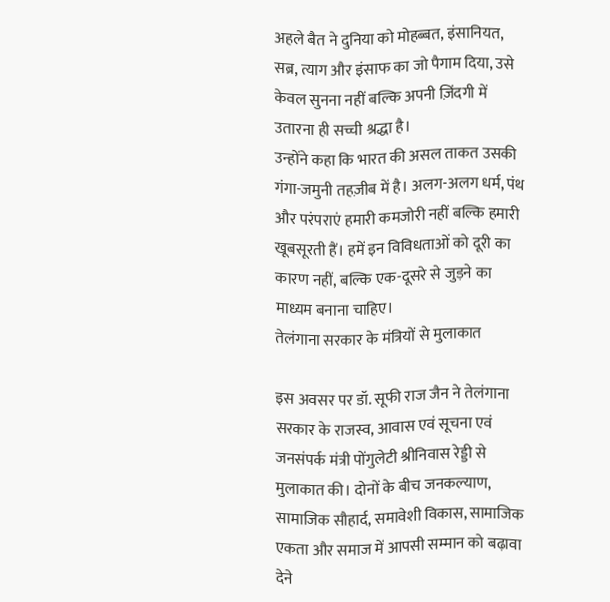अहले बैत ने दुनिया को मोहब्बत, इंसानियत, सब्र, त्याग और इंसाफ का जो पैगाम दिया, उसे केवल सुनना नहीं बल्कि अपनी ज़िंदगी में उतारना ही सच्ची श्रद्धा है।
उन्होंने कहा कि भारत की असल ताकत उसकी गंगा-जमुनी तहज़ीब में है। अलग-अलग धर्म, पंथ और परंपराएं हमारी कमजोरी नहीं बल्कि हमारी खूबसूरती हैं। हमें इन विविधताओं को दूरी का कारण नहीं, बल्कि एक-दूसरे से जुड़ने का माध्यम बनाना चाहिए।
तेलंगाना सरकार के मंत्रियों से मुलाकात

इस अवसर पर डॉ. सूफी राज जैन ने तेलंगाना सरकार के राजस्व, आवास एवं सूचना एवं जनसंपर्क मंत्री पोंगुलेटी श्रीनिवास रेड्डी से मुलाकात की। दोनों के बीच जनकल्याण, सामाजिक सौहार्द, समावेशी विकास, सामाजिक एकता और समाज में आपसी सम्मान को बढ़ावा देने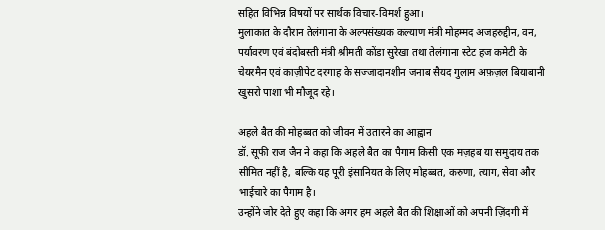सहित विभिन्न विषयों पर सार्थक विचार-विमर्श हुआ।
मुलाकात के दौरान तेलंगाना के अल्पसंख्यक कल्याण मंत्री मोहम्मद अजहरुद्दीन, वन, पर्यावरण एवं बंदोबस्ती मंत्री श्रीमती कोंडा सुरेखा तथा तेलंगाना स्टेट हज कमेटी के चेयरमैन एवं काज़ीपेट दरगाह के सज्जादानशीन जनाब सैयद गुलाम अफ़ज़ल बियाबानी खुसरो पाशा भी मौजूद रहे।

अहले बैत की मोहब्बत को जीवन में उतारने का आह्वान
डॉ. सूफी राज जैन ने कहा कि अहले बैत का पैगाम किसी एक मज़हब या समुदाय तक सीमित नहीं है, बल्कि यह पूरी इंसानियत के लिए मोहब्बत, करुणा, त्याग, सेवा और भाईचारे का पैगाम है।
उन्होंने जोर देते हुए कहा कि अगर हम अहले बैत की शिक्षाओं को अपनी ज़िंदगी में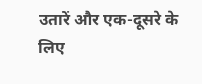उतारें और एक-दूसरे के लिए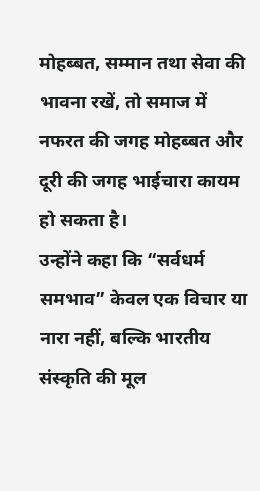मोहब्बत, सम्मान तथा सेवा की भावना रखें, तो समाज में नफरत की जगह मोहब्बत और दूरी की जगह भाईचारा कायम हो सकता है।
उन्होंने कहा कि “सर्वधर्म समभाव” केवल एक विचार या नारा नहीं, बल्कि भारतीय संस्कृति की मूल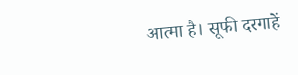आत्मा है। सूफी दरगाहें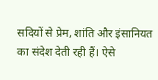सदियों से प्रेम, शांति और इंसानियत का संदेश देती रही हैं। ऐसे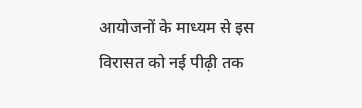आयोजनों के माध्यम से इस विरासत को नई पीढ़ी तक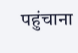पहुंचाना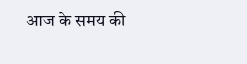आज के समय की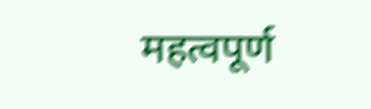महत्वपूर्ण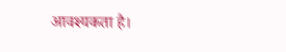आवश्यकता है।